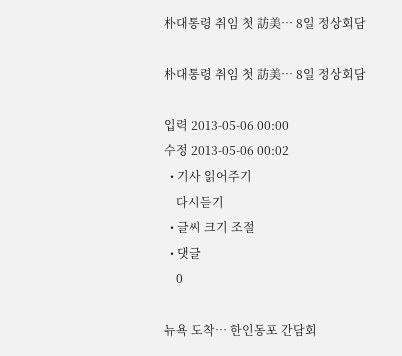朴대통령 취임 첫 訪美… 8일 정상회담

朴대통령 취임 첫 訪美… 8일 정상회담

입력 2013-05-06 00:00
수정 2013-05-06 00:02
  • 기사 읽어주기
    다시듣기
  • 글씨 크기 조절
  • 댓글
    0

뉴욕 도착… 한인동포 간담회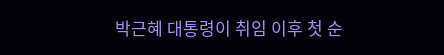박근혜 대통령이 취임 이후 첫 순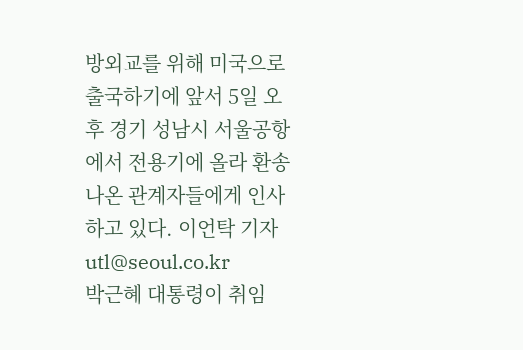방외교를 위해 미국으로 출국하기에 앞서 5일 오후 경기 성남시 서울공항에서 전용기에 올라 환송나온 관계자들에게 인사하고 있다. 이언탁 기자 utl@seoul.co.kr
박근혜 대통령이 취임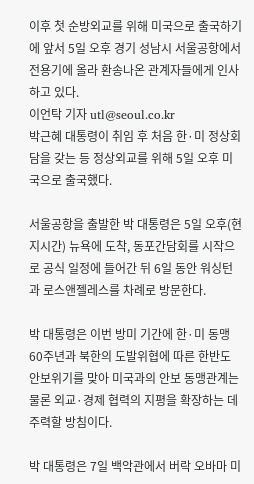이후 첫 순방외교를 위해 미국으로 출국하기에 앞서 5일 오후 경기 성남시 서울공항에서 전용기에 올라 환송나온 관계자들에게 인사하고 있다.
이언탁 기자 utl@seoul.co.kr
박근혜 대통령이 취임 후 처음 한·미 정상회담을 갖는 등 정상외교를 위해 5일 오후 미국으로 출국했다.

서울공항을 출발한 박 대통령은 5일 오후(현지시간) 뉴욕에 도착, 동포간담회를 시작으로 공식 일정에 들어간 뒤 6일 동안 워싱턴과 로스앤젤레스를 차례로 방문한다.

박 대통령은 이번 방미 기간에 한·미 동맹 60주년과 북한의 도발위협에 따른 한반도 안보위기를 맞아 미국과의 안보 동맹관계는 물론 외교·경제 협력의 지평을 확장하는 데 주력할 방침이다.

박 대통령은 7일 백악관에서 버락 오바마 미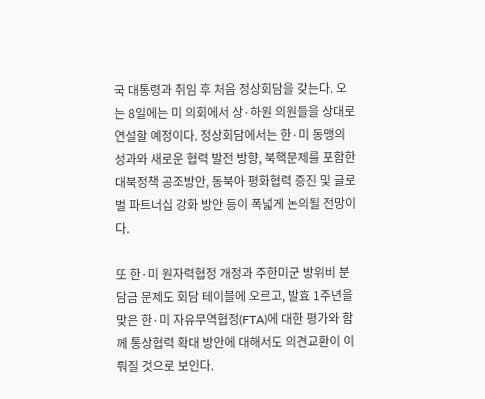국 대통령과 취임 후 처음 정상회담을 갖는다. 오는 8일에는 미 의회에서 상·하원 의원들을 상대로 연설할 예정이다. 정상회담에서는 한·미 동맹의 성과와 새로운 협력 발전 방향, 북핵문제를 포함한 대북정책 공조방안, 동북아 평화협력 증진 및 글로벌 파트너십 강화 방안 등이 폭넓게 논의될 전망이다.

또 한·미 원자력협정 개정과 주한미군 방위비 분담금 문제도 회담 테이블에 오르고, 발효 1주년을 맞은 한·미 자유무역협정(FTA)에 대한 평가와 함께 통상협력 확대 방안에 대해서도 의견교환이 이뤄질 것으로 보인다.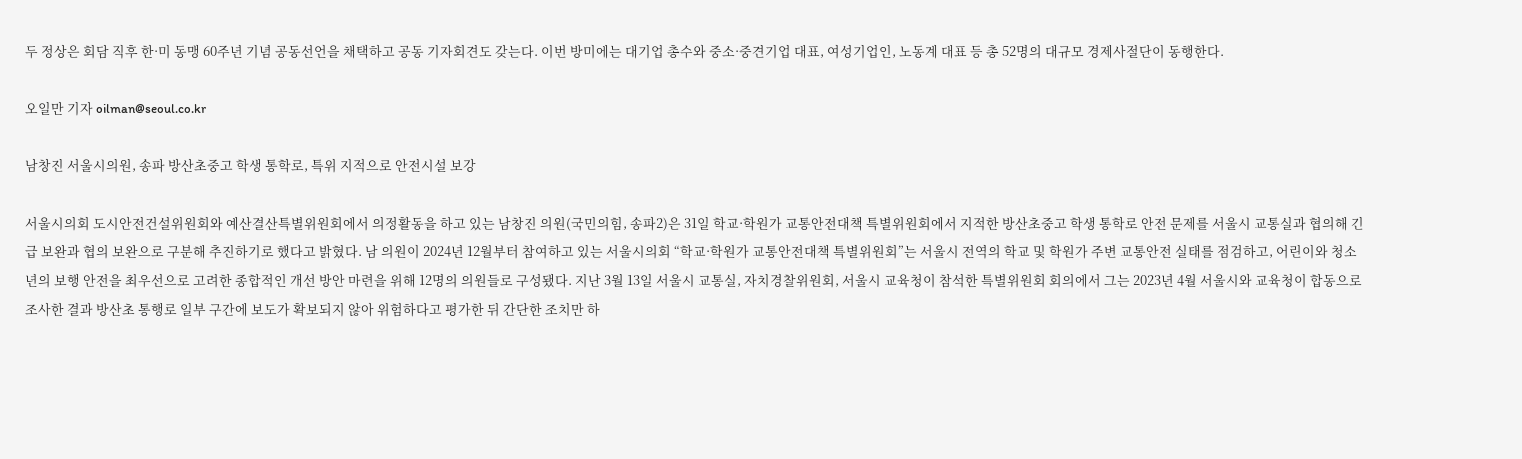두 정상은 회담 직후 한·미 동맹 60주년 기념 공동선언을 채택하고 공동 기자회견도 갖는다. 이번 방미에는 대기업 총수와 중소·중견기업 대표, 여성기업인, 노동계 대표 등 총 52명의 대규모 경제사절단이 동행한다.

오일만 기자 oilman@seoul.co.kr

남창진 서울시의원, 송파 방산초중고 학생 통학로, 특위 지적으로 안전시설 보강

서울시의회 도시안전건설위원회와 예산결산특별위원회에서 의정활동을 하고 있는 남창진 의원(국민의힘, 송파2)은 31일 학교·학원가 교통안전대책 특별위원회에서 지적한 방산초중고 학생 통학로 안전 문제를 서울시 교통실과 협의해 긴급 보완과 협의 보완으로 구분해 추진하기로 했다고 밝혔다. 남 의원이 2024년 12월부터 참여하고 있는 서울시의회 “학교·학원가 교통안전대책 특별위원회”는 서울시 전역의 학교 및 학원가 주변 교통안전 실태를 점검하고, 어린이와 청소년의 보행 안전을 최우선으로 고려한 종합적인 개선 방안 마련을 위해 12명의 의원들로 구성됐다. 지난 3월 13일 서울시 교통실, 자치경찰위원회, 서울시 교육청이 참석한 특별위원회 회의에서 그는 2023년 4월 서울시와 교육청이 합동으로 조사한 결과 방산초 통행로 일부 구간에 보도가 확보되지 않아 위험하다고 평가한 뒤 간단한 조치만 하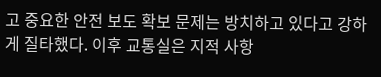고 중요한 안전 보도 확보 문제는 방치하고 있다고 강하게 질타했다. 이후 교통실은 지적 사항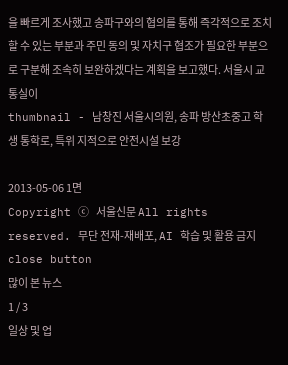을 빠르게 조사했고 송파구와의 협의를 통해 즉각적으로 조치할 수 있는 부분과 주민 동의 및 자치구 협조가 필요한 부분으로 구분해 조속히 보완하겠다는 계획을 보고했다. 서울시 교통실이
thumbnail - 남창진 서울시의원, 송파 방산초중고 학생 통학로, 특위 지적으로 안전시설 보강

2013-05-06 1면
Copyright ⓒ 서울신문 All rights reserved. 무단 전재-재배포, AI 학습 및 활용 금지
close button
많이 본 뉴스
1 / 3
일상 및 업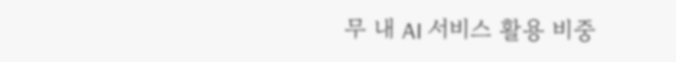무 내 AI 서비스 활용 비중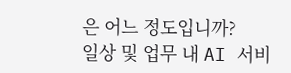은 어느 정도입니까?
일상 및 업무 내 AI 서비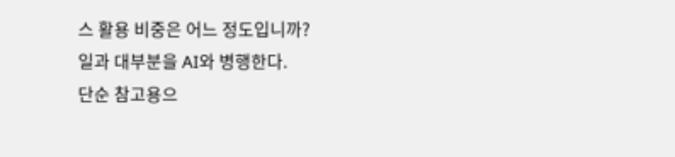스 활용 비중은 어느 정도입니까?
일과 대부분을 AI와 병행한다.
단순 참고용으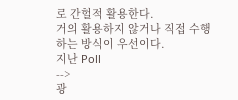로 간헐적 활용한다.
거의 활용하지 않거나 직접 수행하는 방식이 우선이다.
지난 Poll
-->
광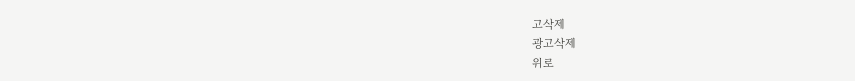고삭제
광고삭제
위로